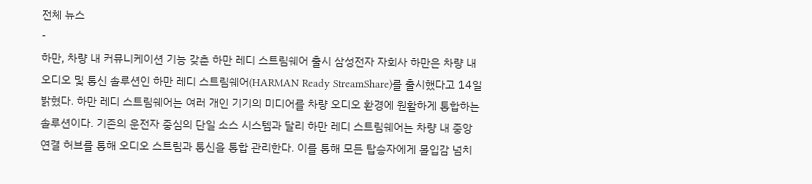전체 뉴스
-
하만, 차량 내 커뮤니케이션 기능 갖춘 하만 레디 스트림쉐어 출시 삼성전자 자회사 하만은 차량 내 오디오 및 통신 솔루션인 하만 레디 스트림쉐어(HARMAN Ready StreamShare)를 출시했다고 14일 밝혔다. 하만 레디 스트림쉐어는 여러 개인 기기의 미디어를 차량 오디오 환경에 원활하게 통합하는 솔루션이다. 기존의 운전자 중심의 단일 소스 시스템과 달리 하만 레디 스트림쉐어는 차량 내 중앙 연결 허브를 통해 오디오 스트림과 통신을 통합 관리한다. 이를 통해 모든 탑승자에게 몰입감 넘치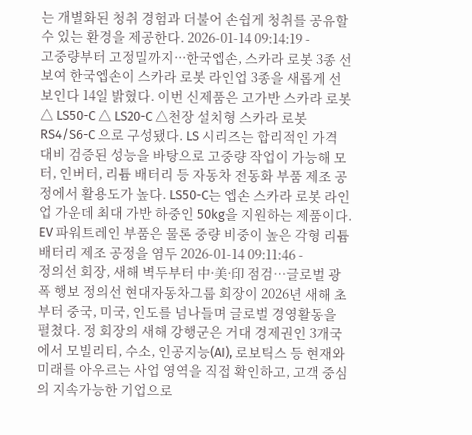는 개별화된 청취 경험과 더불어 손쉽게 청취를 공유할 수 있는 환경을 제공한다. 2026-01-14 09:14:19 -
고중량부터 고정밀까지···한국엡손, 스카라 로봇 3종 선보여 한국엡손이 스카라 로봇 라인업 3종을 새롭게 선보인다 14일 밝혔다. 이번 신제품은 고가반 스카라 로봇 △ LS50-C △ LS20-C △천장 설치형 스카라 로봇 RS4/S6-C 으로 구성됐다. LS 시리즈는 합리적인 가격 대비 검증된 성능을 바탕으로 고중량 작업이 가능해 모터, 인버터, 리튬 배터리 등 자동차 전동화 부품 제조 공정에서 활용도가 높다. LS50-C는 엡손 스카라 로봇 라인업 가운데 최대 가반 하중인 50kg을 지원하는 제품이다. EV 파워트레인 부품은 물론 중량 비중이 높은 각형 리튬 배터리 제조 공정을 염두 2026-01-14 09:11:46 -
정의선 회장, 새해 벽두부터 中·美·印 점검…글로벌 광폭 행보 정의선 현대자동차그룹 회장이 2026년 새해 초부터 중국, 미국, 인도를 넘나들며 글로벌 경영활동을 펼쳤다. 정 회장의 새해 강행군은 거대 경제권인 3개국에서 모빌리티, 수소, 인공지능(AI), 로보틱스 등 현재와 미래를 아우르는 사업 영역을 직접 확인하고, 고객 중심의 지속가능한 기업으로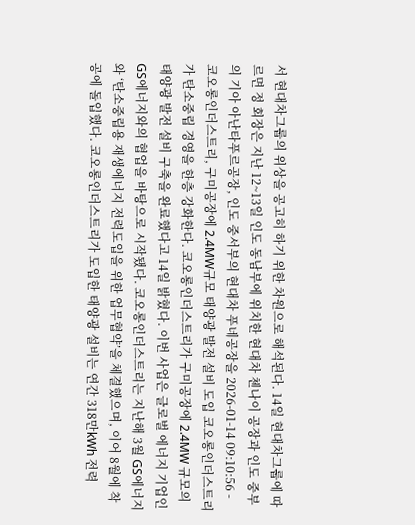서 현대차그룹의 위상을 공고히 하기 위한 차원으로 해석된다. 14일 현대차그룹에 따르면 정 회장은 지난 12~13일 인도 동남부에 위치한 현대차 첸나이 공장과 인도 중부의 기아 아난타푸르공장, 인도 중서부의 현대차 푸네공장을 2026-01-14 09:10:56 -
코오롱인더스트리, 구미공장에 2.4MW규모 태양광 발전 설비 도입 코오롱인더스트리가 탄소중립 경영을 한층 강화한다. 코오롱인더스트리가 구미공장에 2.4MW 규모의 태양광 발전 설비 구축을 완료했다고 14일 밝혔다. 이번 사업은 글로벌 에너지 기업인 GS에너지와의 협업을 바탕으로 시작됐다. 코오롱인더스트리는 지난해 3월 GS에너지와 ‘탄소중립용 재생에너지 전력도입을 위한 업무협약’을 체결했으며, 이어 8월에 착공에 돌입했다. 코오롱인더스트리가 도입한 태양광 설비는 연간 318만kWh 전력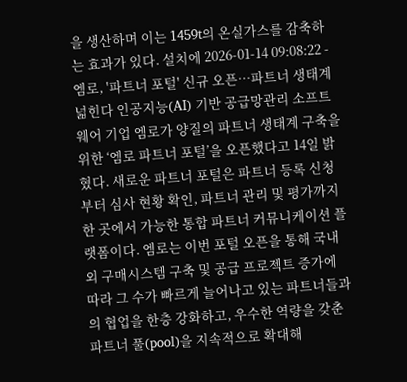을 생산하며 이는 1459t의 온실가스를 감축하는 효과가 있다. 설치에 2026-01-14 09:08:22 -
엠로, '파트너 포털' 신규 오픈…파트너 생태계 넓힌다 인공지능(AI) 기반 공급망관리 소프트웨어 기업 엠로가 양질의 파트너 생태계 구축을 위한 ‘엠로 파트너 포털’을 오픈했다고 14일 밝혔다. 새로운 파트너 포털은 파트너 등록 신청부터 심사 현황 확인, 파트너 관리 및 평가까지 한 곳에서 가능한 통합 파트너 커뮤니케이션 플랫폼이다. 엠로는 이번 포털 오픈을 통해 국내외 구매시스템 구축 및 공급 프로젝트 증가에 따라 그 수가 빠르게 늘어나고 있는 파트너들과의 협업을 한층 강화하고, 우수한 역량을 갖춘 파트너 풀(pool)을 지속적으로 확대해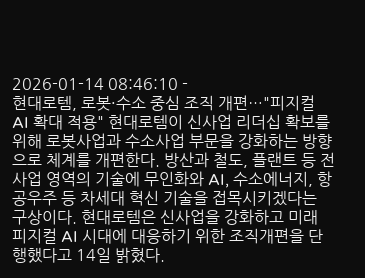2026-01-14 08:46:10 -
현대로템, 로봇·수소 중심 조직 개편…"피지컬 AI 확대 적용" 현대로템이 신사업 리더십 확보를 위해 로봇사업과 수소사업 부문을 강화하는 방향으로 체계를 개편한다. 방산과 철도, 플랜트 등 전 사업 영역의 기술에 무인화와 AI, 수소에너지, 항공우주 등 차세대 혁신 기술을 접목시키겠다는 구상이다. 현대로템은 신사업을 강화하고 미래 피지컬 AI 시대에 대응하기 위한 조직개편을 단행했다고 14일 밝혔다.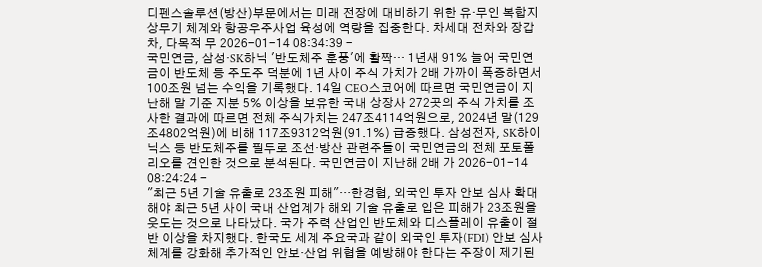디펜스솔루션(방산)부문에서는 미래 전장에 대비하기 위한 유·무인 복합지상무기 체계와 항공우주사업 육성에 역량을 집중한다. 차세대 전차와 장갑차, 다목적 무 2026-01-14 08:34:39 -
국민연금, 삼성·SK하닉 '반도체주 훈풍'에 활짝… 1년새 91% 늘어 국민연금이 반도체 등 주도주 덕분에 1년 사이 주식 가치가 2배 가까이 폭증하면서 100조원 넘는 수익을 기록했다. 14일 CEO스코어에 따르면 국민연금이 지난해 말 기준 지분 5% 이상을 보유한 국내 상장사 272곳의 주식 가치를 조사한 결과에 따르면 전체 주식가치는 247조4114억원으로, 2024년 말(129조4802억원)에 비해 117조9312억원(91.1%) 급증했다. 삼성전자, SK하이닉스 등 반도체주를 필두로 조선·방산 관련주들이 국민연금의 전체 포토폴리오를 견인한 것으로 분석된다. 국민연금이 지난해 2배 가 2026-01-14 08:24:24 -
"최근 5년 기술 유출로 23조원 피해"…한경협, 외국인 투자 안보 심사 확대해야 최근 5년 사이 국내 산업계가 해외 기술 유출로 입은 피해가 23조원을 웃도는 것으로 나타났다. 국가 주력 산업인 반도체와 디스플레이 유출이 절반 이상을 차지했다. 한국도 세계 주요국과 같이 외국인 투자(FDI) 안보 심사 체계를 강화해 추가적인 안보·산업 위협을 예방해야 한다는 주장이 제기된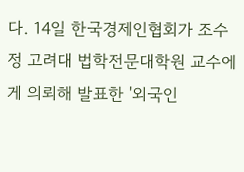다. 14일 한국경제인협회가 조수정 고려대 법학전문대학원 교수에게 의뢰해 발표한 '외국인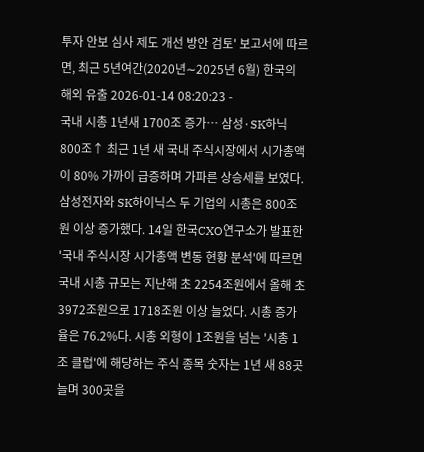투자 안보 심사 제도 개선 방안 검토' 보고서에 따르면, 최근 5년여간(2020년∼2025년 6월) 한국의 해외 유출 2026-01-14 08:20:23 -
국내 시총 1년새 1700조 증가… 삼성·SK하닉 800조↑ 최근 1년 새 국내 주식시장에서 시가총액이 80% 가까이 급증하며 가파른 상승세를 보였다. 삼성전자와 SK하이닉스 두 기업의 시총은 800조원 이상 증가했다. 14일 한국CXO연구소가 발표한 '국내 주식시장 시가총액 변동 현황 분석'에 따르면 국내 시총 규모는 지난해 초 2254조원에서 올해 초 3972조원으로 1718조원 이상 늘었다. 시총 증가율은 76.2%다. 시총 외형이 1조원을 넘는 '시총 1조 클럽'에 해당하는 주식 종목 숫자는 1년 새 88곳 늘며 300곳을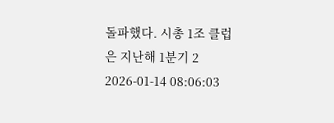돌파했다. 시총 1조 클럽은 지난해 1분기 2 2026-01-14 08:06:03